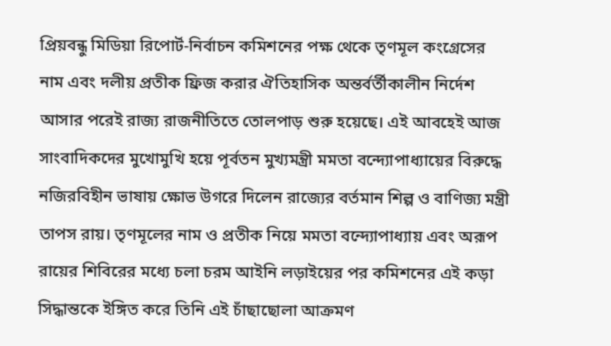প্রিয়বন্ধু মিডিয়া রিপোর্ট-নির্বাচন কমিশনের পক্ষ থেকে তৃণমূল কংগ্রেসের নাম এবং দলীয় প্রতীক ফ্রিজ করার ঐতিহাসিক অন্তর্বর্তীকালীন নির্দেশ আসার পরেই রাজ্য রাজনীতিতে তোলপাড় শুরু হয়েছে। এই আবহেই আজ সাংবাদিকদের মুখোমুখি হয়ে পূর্বতন মুখ্যমন্ত্রী মমতা বন্দ্যোপাধ্যায়ের বিরুদ্ধে নজিরবিহীন ভাষায় ক্ষোভ উগরে দিলেন রাজ্যের বর্তমান শিল্প ও বাণিজ্য মন্ত্রী তাপস রায়। তৃণমূলের নাম ও প্রতীক নিয়ে মমতা বন্দ্যোপাধ্যায় এবং অরূপ রায়ের শিবিরের মধ্যে চলা চরম আইনি লড়াইয়ের পর কমিশনের এই কড়া সিদ্ধান্তকে ইঙ্গিত করে তিনি এই চাঁছাছোলা আক্রমণ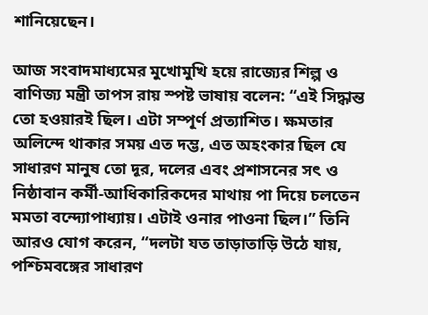শানিয়েছেন।

আজ সংবাদমাধ্যমের মুখোমুখি হয়ে রাজ্যের শিল্প ও বাণিজ্য মন্ত্রী তাপস রায় স্পষ্ট ভাষায় বলেন: “এই সিদ্ধান্ত তো হওয়ারই ছিল। এটা সম্পূর্ণ প্রত্যাশিত। ক্ষমতার অলিন্দে থাকার সময় এত দম্ভ, এত অহংকার ছিল যে সাধারণ মানুষ তো দূর, দলের এবং প্রশাসনের সৎ ও নিষ্ঠাবান কর্মী-আধিকারিকদের মাথায় পা দিয়ে চলতেন মমতা বন্দ্যোপাধ্যায়। এটাই ওনার পাওনা ছিল।” তিনি আরও যোগ করেন, “দলটা যত তাড়াতাড়ি উঠে যায়, পশ্চিমবঙ্গের সাধারণ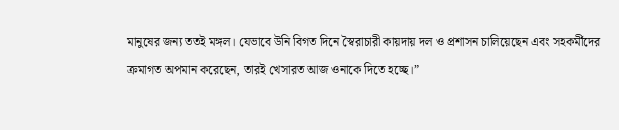মানুষের জন্য ততই মঙ্গল। যেভাবে উনি বিগত দিনে স্বৈরাচারী কায়দায় দল ও প্রশাসন চালিয়েছেন এবং সহকর্মীদের ক্রমাগত অপমান করেছেন, তারই খেসারত আজ ওনাকে দিতে হচ্ছে।”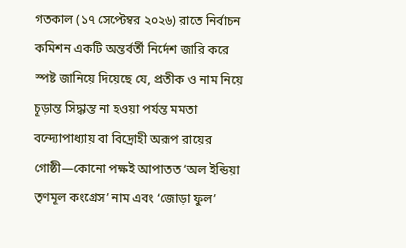গতকাল (১৭ সেপ্টেম্বর ২০২৬) রাতে নির্বাচন কমিশন একটি অন্তর্বর্তী নির্দেশ জারি করে স্পষ্ট জানিয়ে দিয়েছে যে, প্রতীক ও নাম নিয়ে চূড়ান্ত সিদ্ধান্ত না হওয়া পর্যন্ত মমতা বন্দ্যোপাধ্যায় বা বিদ্রোহী অরূপ রায়ের গোষ্ঠী—কোনো পক্ষই আপাতত ‘অল ইন্ডিয়া তৃণমূল কংগ্রেস’ নাম এবং ‘জোড়া ফুল’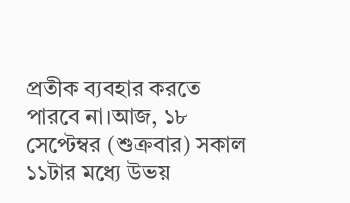প্রতীক ব্যবহার করতে পারবে না।আজ, ১৮ সেপ্টেম্বর (শুক্রবার) সকাল ১১টার মধ্যে উভয়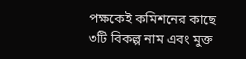পক্ষকেই কমিশনের কাছে ৩টি বিকল্প নাম এবং মুক্ত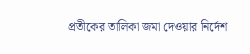প্রতীকের তালিকা জমা দেওয়ার নির্দেশ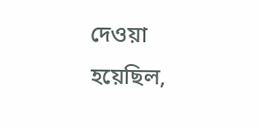দেওয়া হয়েছিল,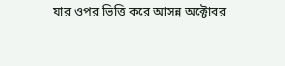যার ওপর ভিত্তি করে আসন্ন অক্টোবর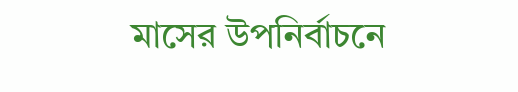মাসের উপনির্বাচনে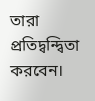তারা প্রতিদ্বন্দ্বিতা করবেন।